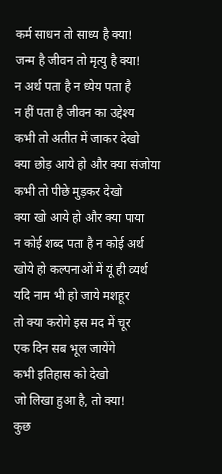कर्म साधन तो साध्य है क्या!
जन्म है जीवन तो मृत्यु है क्या!
न अर्थ पता है न ध्येय पता है
न हीं पता है जीवन का उद्देश्य
कभी तो अतीत में जाकर देखो
क्या छोड़ आये हो और क्या संजोया
कभी तो पीछे मुड़कर देखो
क्या खो आये हो और क्या पाया
न कोई शब्द पता है न कोई अर्थ
खोये हो कल्पनाओं में यूं ही व्यर्थ
यदि नाम भी हो जाये मशहूर
तो क्या करोगे इस मद में चूर
एक दिन सब भूल जायेंगे
कभी इतिहास को देखो
जो लिखा हुआ है, तो क्या!
कुछ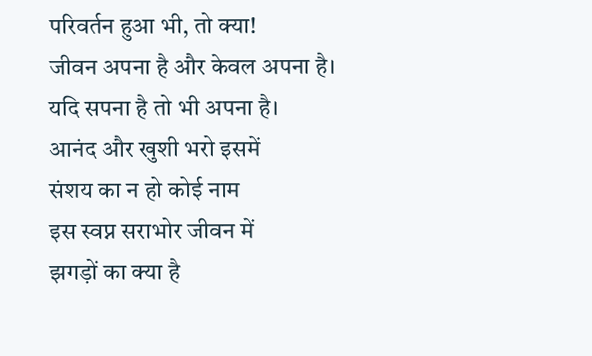परिवर्तन हुआ भी, तो क्या!
जीवन अपना है और केवल अपना है।
यदि सपना है तो भी अपना है।
आनंद और खुशी भरो इसमें
संशय का न हो कोई नाम
इस स्वप्न सराभोर जीवन में
झगड़ों का क्या है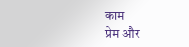काम
प्रेम और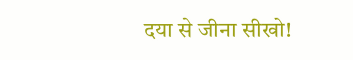दया से जीना सीखो!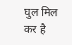घुल मिल कर है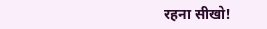रहना सीखो!